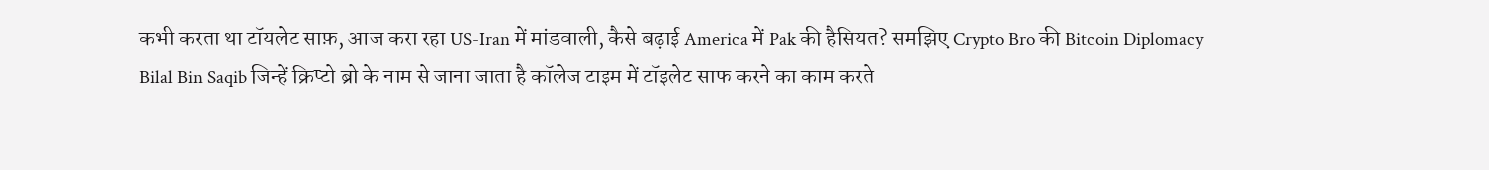कभी करता था टॉयलेट साफ़, आज करा रहा US-Iran में मांडवाली, कैसे बढ़ाई America में Pak की हैसियत? समझिए Crypto Bro की Bitcoin Diplomacy
Bilal Bin Saqib जिन्हें क्रिप्टो ब्रो के नाम से जाना जाता है कॉलेज टाइम में टॉइलेट साफ करने का काम करते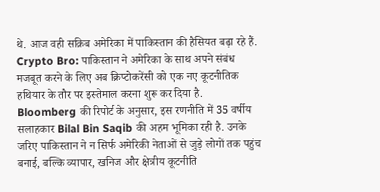थे. आज वही सक़िब अमेरिका में पाकिस्तान की हैसियत बढ़ा रहे हैं.
Crypto Bro: पाकिस्तान ने अमेरिका के साथ अपने संबंध मजबूत करने के लिए अब क्रिप्टोकरेंसी को एक नए कूटनीतिक हथियार के तौर पर इस्तेमाल करना शुरू कर दिया है. Bloomberg की रिपोर्ट के अनुसार, इस रणनीति में 35 वर्षीय सलाहकार Bilal Bin Saqib की अहम भूमिका रही है. उनके जरिए पाकिस्तान ने न सिर्फ अमेरिकी नेताओं से जुड़े लोगों तक पहुंच बनाई, बल्कि व्यापार, खनिज और क्षेत्रीय कूटनीति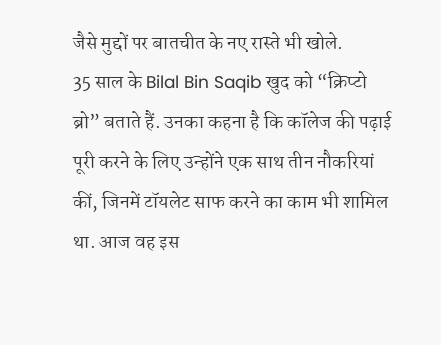जैसे मुद्दों पर बातचीत के नए रास्ते भी खोले.
35 साल के Bilal Bin Saqib खुद को “क्रिप्टो ब्रो” बताते हैं. उनका कहना है कि कॉलेज की पढ़ाई पूरी करने के लिए उन्होंने एक साथ तीन नौकरियां कीं, जिनमें टॉयलेट साफ करने का काम भी शामिल था. आज वह इस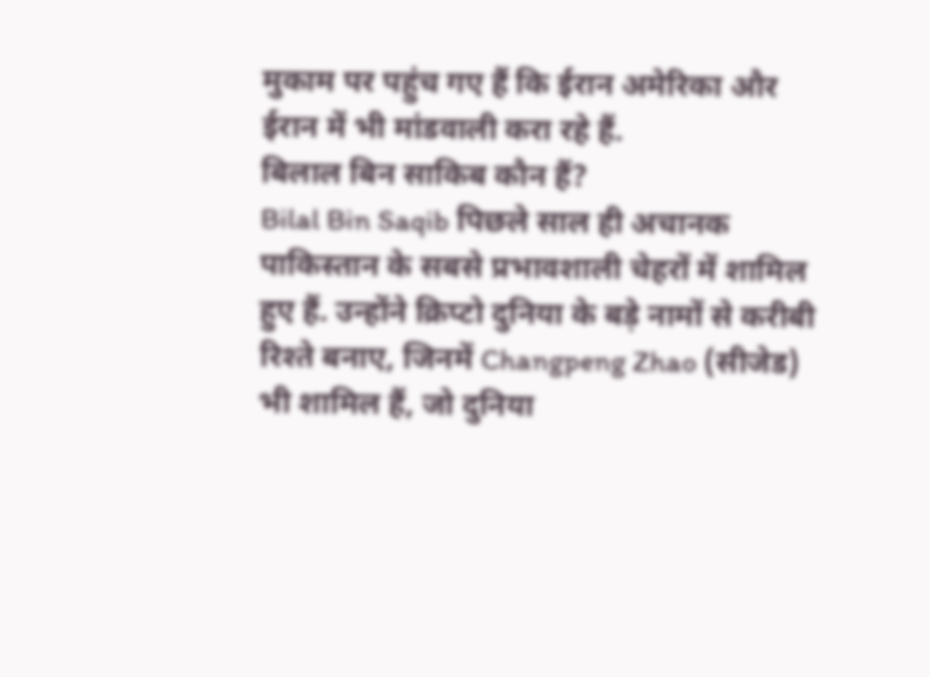मुकाम पर पहुंच गए हैं कि ईरान अमेरिका और ईरान में भी मांडवाली करा रहे हैं.
बिलाल बिन साकिब कौन हैं?
Bilal Bin Saqib पिछले साल ही अचानक पाकिस्तान के सबसे प्रभावशाली चेहरों में शामिल हुए हैं. उन्होंने क्रिप्टो दुनिया के बड़े नामों से करीबी रिश्ते बनाए, जिनमें Changpeng Zhao (सीजेड) भी शामिल हैं, जो दुनिया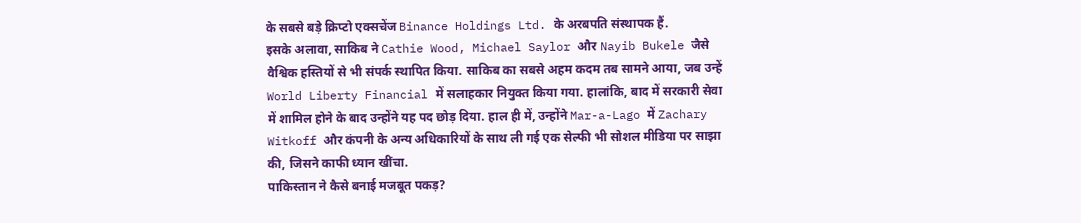के सबसे बड़े क्रिप्टो एक्सचेंज Binance Holdings Ltd. के अरबपति संस्थापक हैं.
इसके अलावा, साकिब ने Cathie Wood, Michael Saylor और Nayib Bukele जैसे वैश्विक हस्तियों से भी संपर्क स्थापित किया. साकिब का सबसे अहम कदम तब सामने आया, जब उन्हें World Liberty Financial में सलाहकार नियुक्त किया गया. हालांकि, बाद में सरकारी सेवा में शामिल होने के बाद उन्होंने यह पद छोड़ दिया. हाल ही में, उन्होंने Mar-a-Lago में Zachary Witkoff और कंपनी के अन्य अधिकारियों के साथ ली गई एक सेल्फी भी सोशल मीडिया पर साझा की, जिसने काफी ध्यान खींचा.
पाकिस्तान ने कैसे बनाई मजबूत पकड़?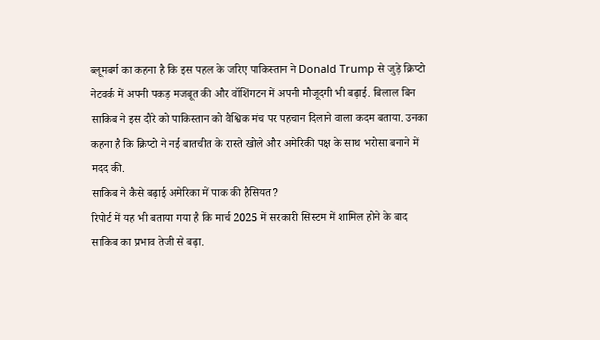ब्लूमबर्ग का कहना है कि इस पहल के जरिए पाकिस्तान ने Donald Trump से जुड़े क्रिप्टो नेटवर्क में अपनी पकड़ मजबूत की और वॉशिंगटन में अपनी मौजूदगी भी बढ़ाई. बिलाल बिन साकिब ने इस दौरे को पाकिस्तान को वैश्विक मंच पर पहचान दिलाने वाला कदम बताया. उनका कहना है कि क्रिप्टो ने नई बातचीत के रास्ते खोले और अमेरिकी पक्ष के साथ भरोसा बनाने में मदद की.
साकिब ने कैसे बढ़ाई अमेरिका में पाक की हैसियत?
रिपोर्ट में यह भी बताया गया है कि मार्च 2025 में सरकारी सिस्टम में शामिल होने के बाद साकिब का प्रभाव तेजी से बढ़ा.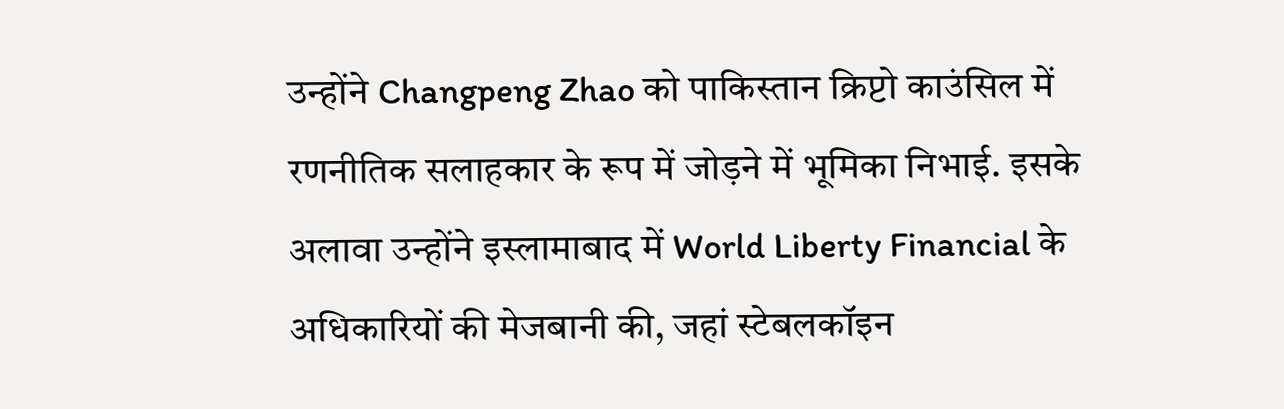उन्होंने Changpeng Zhao को पाकिस्तान क्रिप्टो काउंसिल में रणनीतिक सलाहकार के रूप में जोड़ने में भूमिका निभाई. इसके अलावा उन्होंने इस्लामाबाद में World Liberty Financial के अधिकारियों की मेजबानी की, जहां स्टेबलकॉइन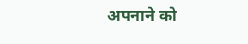अपनाने को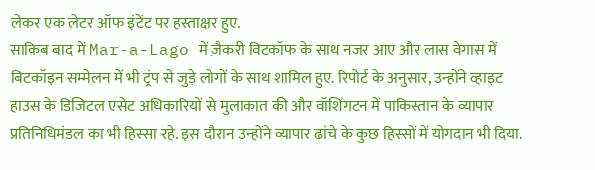लेकर एक लेटर ऑफ इंटेंट पर हस्ताक्षर हुए.
साकिब बाद में Mar-a-Lago में ज़ैकरी विटकॉफ के साथ नजर आए और लास वेगास में बिटकॉइन सम्मेलन में भी ट्रंप से जुड़े लोगों के साथ शामिल हुए. रिपोर्ट के अनुसार, उन्होंने व्हाइट हाउस के डिजिटल एसेट अधिकारियों से मुलाकात की और वॉशिंगटन में पाकिस्तान के व्यापार प्रतिनिधिमंडल का भी हिस्सा रहे. इस दौरान उन्होंने व्यापार ढांचे के कुछ हिस्सों में योगदान भी दिया.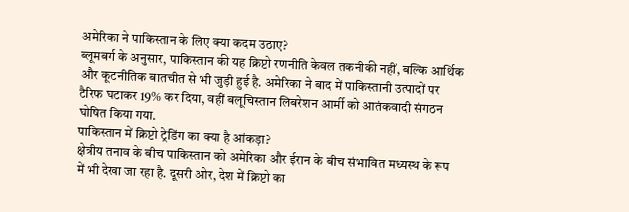अमेरिका ने पाकिस्तान के लिए क्या कदम उठाए?
ब्लूमबर्ग के अनुसार, पाकिस्तान की यह क्रिप्टो रणनीति केवल तकनीकी नहीं, बल्कि आर्थिक और कूटनीतिक बातचीत से भी जुड़ी हुई है. अमेरिका ने बाद में पाकिस्तानी उत्पादों पर टैरिफ घटाकर 19% कर दिया, वहीं बलूचिस्तान लिबरेशन आर्मी को आतंकवादी संगठन घोषित किया गया.
पाकिस्तान में क्रिप्टो ट्रेडिंग का क्या है आंकड़ा?
क्षेत्रीय तनाव के बीच पाकिस्तान को अमेरिका और ईरान के बीच संभावित मध्यस्थ के रूप में भी देखा जा रहा है. दूसरी ओर, देश में क्रिप्टो का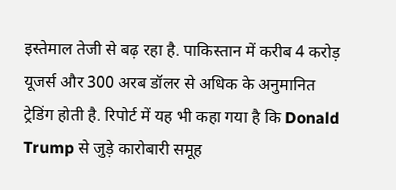इस्तेमाल तेजी से बढ़ रहा है. पाकिस्तान में करीब 4 करोड़ यूजर्स और 300 अरब डॉलर से अधिक के अनुमानित ट्रेडिंग होती है. रिपोर्ट में यह भी कहा गया है कि Donald Trump से जुड़े कारोबारी समूह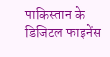पाकिस्तान के डिजिटल फाइनेंस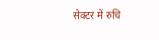सेक्टर में रुचि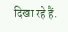दिखा रहे हैं.